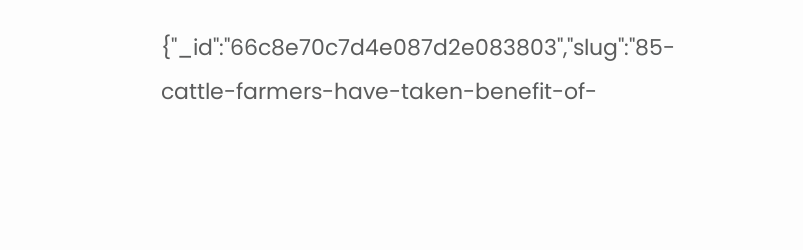{"_id":"66c8e70c7d4e087d2e083803","slug":"85-cattle-farmers-have-taken-benefit-of-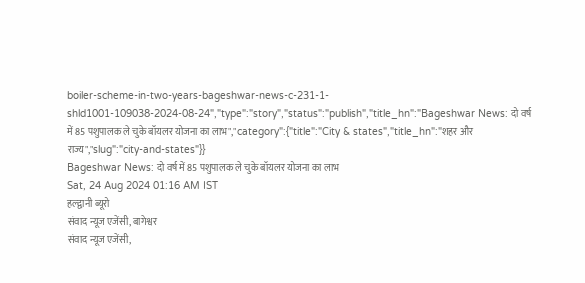boiler-scheme-in-two-years-bageshwar-news-c-231-1-shld1001-109038-2024-08-24","type":"story","status":"publish","title_hn":"Bageshwar News: दो वर्ष में 85 पशुपालक ले चुके बॉयलर योजना का लाभ","category":{"title":"City & states","title_hn":"शहर और राज्य","slug":"city-and-states"}}
Bageshwar News: दो वर्ष में 85 पशुपालक ले चुके बॉयलर योजना का लाभ
Sat, 24 Aug 2024 01:16 AM IST
हल्द्वानी ब्यूरो
संवाद न्यूज एजेंसी, बागेश्वर
संवाद न्यूज एजेंसी,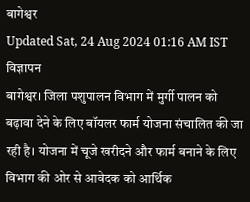बागेश्वर
Updated Sat, 24 Aug 2024 01:16 AM IST
विज्ञापन
बागेश्वर। जिला पशुपालन विभाग में मुर्गी पालन को बढ़ावा देने के लिए बॉयलर फार्म योजना संचालित की जा रही है। योजना में चूजे खरीदने और फार्म बनाने के लिए विभाग की ओर से आवेदक को आर्थिक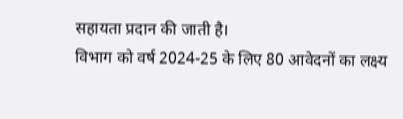सहायता प्रदान की जाती है।
विभाग को वर्ष 2024-25 के लिए 80 आवेदनों का लक्ष्य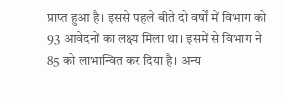प्राप्त हुआ है। इससे पहले बीते दो वर्षों में विभाग को 93 आवेदनों का लक्ष्य मिला था। इसमें से विभाग ने 85 को लाभान्वित कर दिया है। अन्य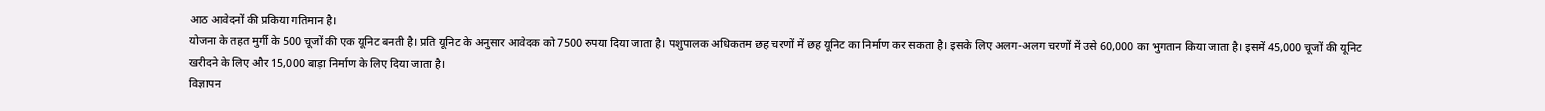आठ आवेदनों की प्रकिया गतिमान है।
योजना के तहत मुर्गी के 500 चूजों की एक यूनिट बनती है। प्रति यूनिट के अनुसार आवेदक को 7500 रुपया दिया जाता है। पशुपालक अधिकतम छह चरणों में छह यूनिट का निर्माण कर सकता है। इसके लिए अलग-अलग चरणों में उसे 60,000 का भुगतान किया जाता है। इसमें 45,000 चूजों की यूनिट खरीदने के लिए और 15,000 बाड़ा निर्माण के लिए दिया जाता है।
विज्ञापन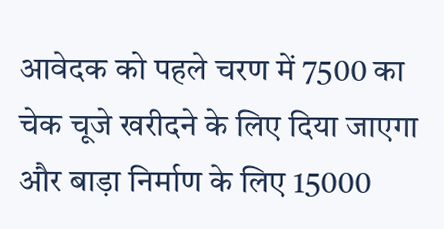आवेदक को पहले चरण में 7500 का चेक चूजे खरीदने के लिए दिया जाएगा और बाड़ा निर्माण के लिए 15000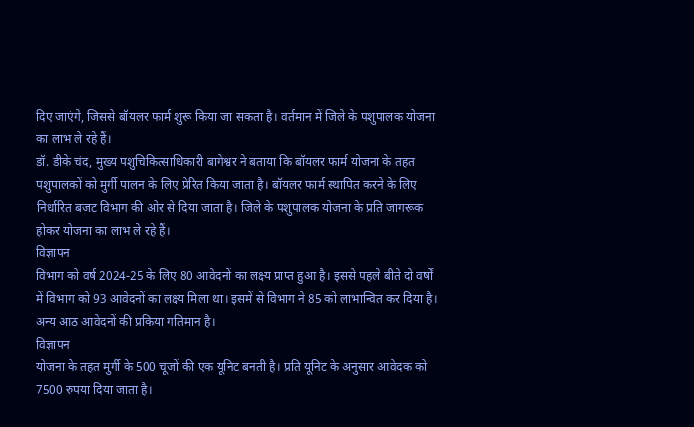दिए जाएंगे, जिससे बॉयलर फार्म शुरू किया जा सकता है। वर्तमान में जिले के पशुपालक योजना का लाभ ले रहे हैं।
डॉ. डीके चंद, मुख्य पशुचिकित्साधिकारी बागेश्वर ने बताया कि बॉयलर फार्म योजना के तहत पशुपालकों को मुर्गी पालन के लिए प्रेरित किया जाता है। बॉयलर फार्म स्थापित करने के लिए निर्धारित बजट विभाग की ओर से दिया जाता है। जिले के पशुपालक योजना के प्रति जागरूक होकर योजना का लाभ ले रहे हैं।
विज्ञापन
विभाग को वर्ष 2024-25 के लिए 80 आवेदनों का लक्ष्य प्राप्त हुआ है। इससे पहले बीते दो वर्षों में विभाग को 93 आवेदनों का लक्ष्य मिला था। इसमें से विभाग ने 85 को लाभान्वित कर दिया है। अन्य आठ आवेदनों की प्रकिया गतिमान है।
विज्ञापन
योजना के तहत मुर्गी के 500 चूजों की एक यूनिट बनती है। प्रति यूनिट के अनुसार आवेदक को 7500 रुपया दिया जाता है।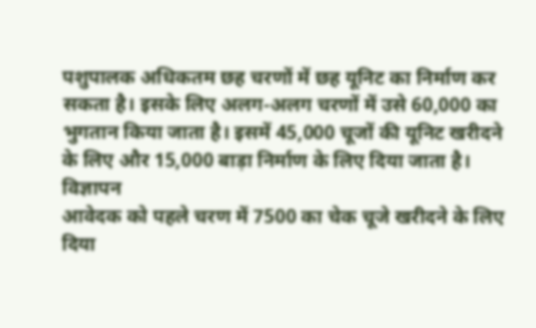पशुपालक अधिकतम छह चरणों में छह यूनिट का निर्माण कर सकता है। इसके लिए अलग-अलग चरणों में उसे 60,000 का भुगतान किया जाता है। इसमें 45,000 चूजों की यूनिट खरीदने के लिए और 15,000 बाड़ा निर्माण के लिए दिया जाता है।
विज्ञापन
आवेदक को पहले चरण में 7500 का चेक चूजे खरीदने के लिए दिया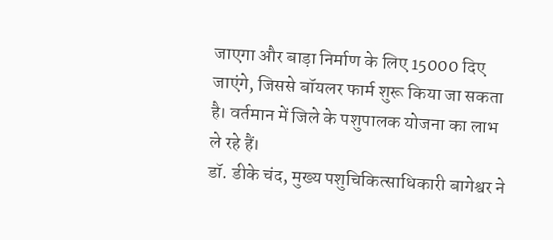जाएगा और बाड़ा निर्माण के लिए 15000 दिए जाएंगे, जिससे बॉयलर फार्म शुरू किया जा सकता है। वर्तमान में जिले के पशुपालक योजना का लाभ ले रहे हैं।
डॉ. डीके चंद, मुख्य पशुचिकित्साधिकारी बागेश्वर ने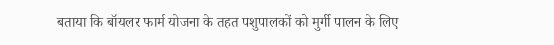बताया कि बॉयलर फार्म योजना के तहत पशुपालकों को मुर्गी पालन के लिए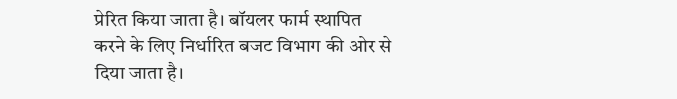प्रेरित किया जाता है। बॉयलर फार्म स्थापित करने के लिए निर्धारित बजट विभाग की ओर से दिया जाता है।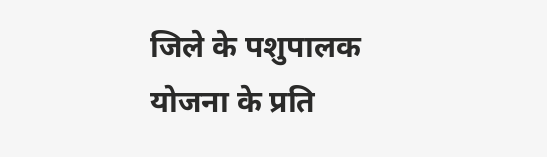जिले के पशुपालक योजना के प्रति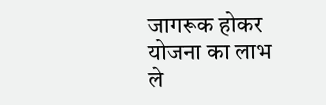जागरूक होकर योजना का लाभ ले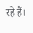रहे हैं।